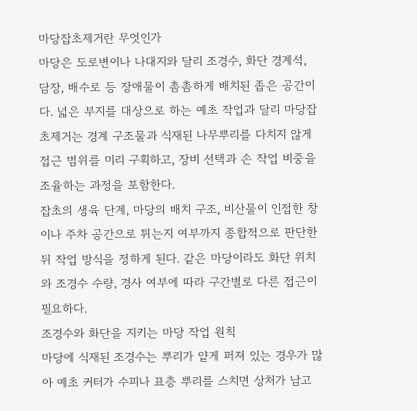마당잡초제거란 무엇인가
마당은 도로변이나 나대지와 달리 조경수, 화단 경계석, 담장, 배수로 등 장애물이 촘촘하게 배치된 좁은 공간이다. 넓은 부지를 대상으로 하는 예초 작업과 달리 마당잡초제거는 경계 구조물과 식재된 나무뿌리를 다치지 않게 접근 범위를 미리 구획하고, 장비 선택과 손 작업 비중을 조율하는 과정을 포함한다.
잡초의 생육 단계, 마당의 배치 구조, 비산물이 인접한 창이나 주차 공간으로 튀는지 여부까지 종합적으로 판단한 뒤 작업 방식을 정하게 된다. 같은 마당이라도 화단 위치와 조경수 수량, 경사 여부에 따라 구간별로 다른 접근이 필요하다.
조경수와 화단을 지키는 마당 작업 원칙
마당에 식재된 조경수는 뿌리가 얕게 퍼져 있는 경우가 많아 예초 커터가 수피나 표층 뿌리를 스치면 상처가 남고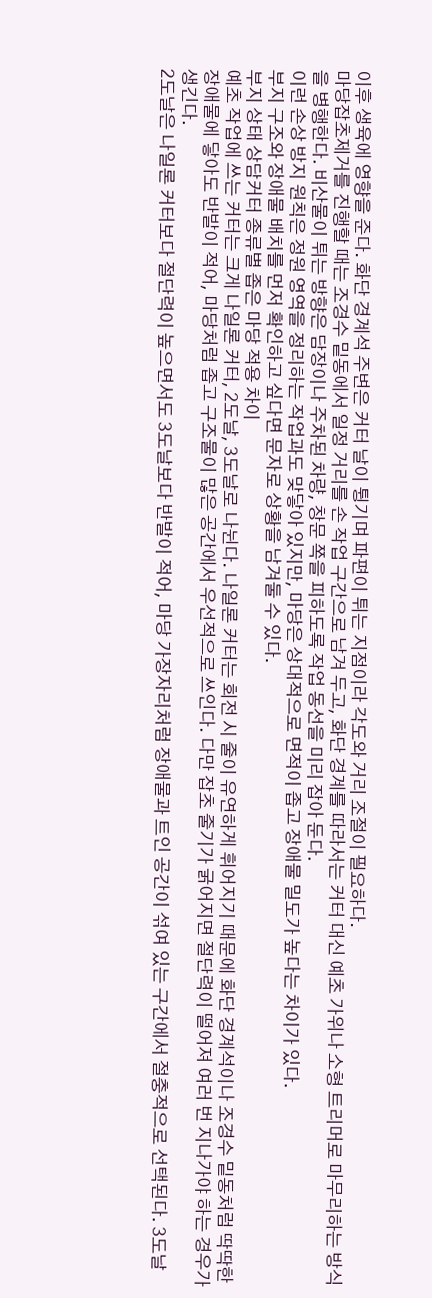이후 생육에 영향을 준다. 화단 경계석 주변은 커터 날이 튕기며 파편이 튀는 지점이라 각도와 거리 조절이 필요하다.
마당잡초제거를 진행할 때는 조경수 밑동에서 일정 거리를 손 작업 구간으로 남겨 두고, 화단 경계를 따라서는 커터 대신 예초 가위나 소형 트리머로 마무리하는 방식을 병행한다. 비산물이 튀는 방향은 담장이나 주차된 차량, 창문 쪽을 피하도록 작업 동선을 미리 잡아 둔다.
이런 손상 방지 원칙은 정원 영역을 정리하는 작업과도 맞닿아 있지만, 마당은 상대적으로 면적이 좁고 장애물 밀도가 높다는 차이가 있다.
부지 구조와 장애물 배치를 먼저 확인하고 싶다면 문자로 상황을 남겨둘 수 있다.
부지 상태 상담커터 종류별 좁은 마당 적용 차이
예초 작업에 쓰는 커터는 크게 나일론 커터, 2도날, 3도날로 나뉜다. 나일론 커터는 회전 시 줄이 유연하게 휘어지기 때문에 화단 경계석이나 조경수 밑동처럼 딱딱한 장애물에 닿아도 반발이 적어, 마당처럼 좁고 구조물이 많은 공간에서 우선적으로 쓰인다. 다만 잡초 줄기가 굵어지면 절단력이 떨어져 여러 번 지나가야 하는 경우가 생긴다.
2도날은 나일론 커터보다 절단력이 높으면서도 3도날보다 반발이 적어, 마당 가장자리처럼 장애물과 트인 공간이 섞여 있는 구간에서 절충적으로 선택된다. 3도날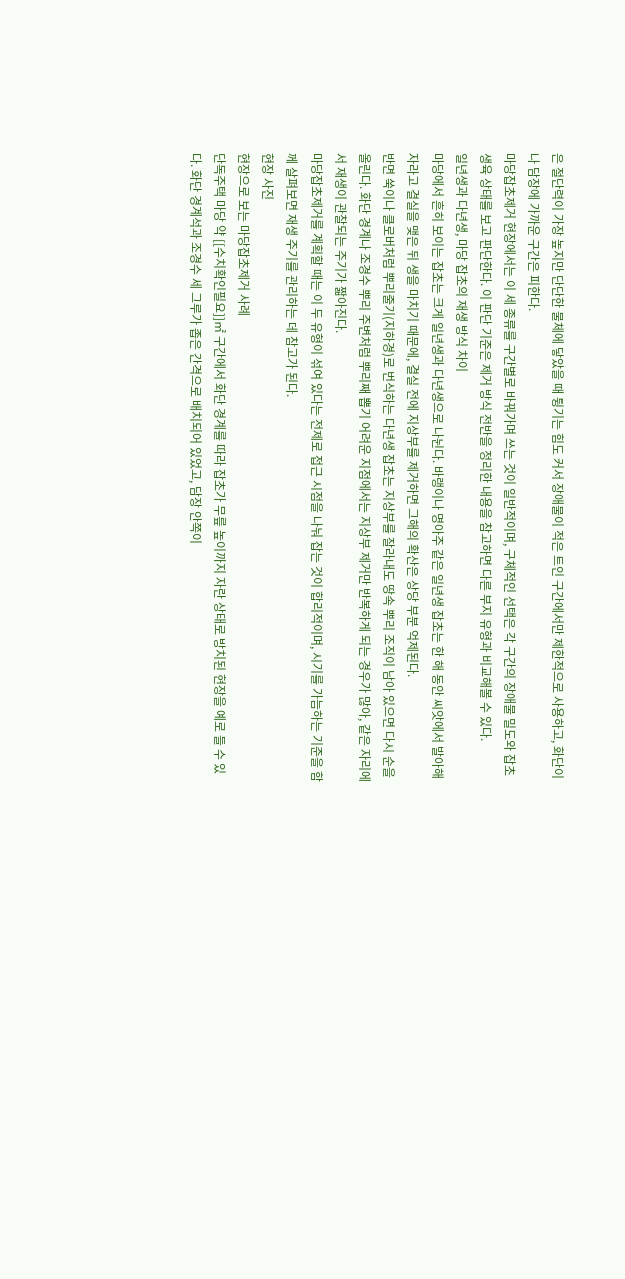은 절단력이 가장 높지만 단단한 물체에 닿았을 때 튕기는 힘도 커서 장애물이 적은 트인 구간에서만 제한적으로 사용하고, 화단이나 담장에 가까운 구간은 피한다.
마당잡초제거 현장에서는 이 세 종류를 구간별로 바꿔가며 쓰는 것이 일반적이며, 구체적인 선택은 각 구간의 장애물 밀도와 잡초 생육 상태를 보고 판단한다. 이 판단 기준은 제거 방식 전반을 정리한 내용을 참고하면 다른 부지 유형과 비교해볼 수 있다.
일년생과 다년생, 마당 잡초의 재생 방식 차이
마당에서 흔히 보이는 잡초는 크게 일년생과 다년생으로 나뉜다. 바랭이나 명아주 같은 일년생 잡초는 한 해 동안 씨앗에서 발아해 자라고 결실을 맺은 뒤 생을 마치기 때문에, 결실 전에 지상부를 제거하면 그해의 확산은 상당 부분 억제된다.
반면 쑥이나 클로버처럼 뿌리줄기(지하경)로 번식하는 다년생 잡초는 지상부를 잘라내도 땅속 뿌리 조직이 남아 있으면 다시 순을 올린다. 화단 경계나 조경수 뿌리 주변처럼 뿌리째 뽑기 어려운 지점에서는 지상부 제거만 반복하게 되는 경우가 많아, 같은 자리에서 재생이 관찰되는 주기가 짧아진다.
마당잡초제거를 계획할 때는 이 두 유형이 섞여 있다는 전제로 접근 시점을 나눠 잡는 것이 합리적이며, 시기를 가늠하는 기준을 함께 살펴보면 재생 주기를 관리하는 데 참고가 된다.
현장 사진
현장으로 보는 마당잡초제거 사례
단독주택 마당 약 [[수치확인필요]]㎡ 구간에서 화단 경계를 따라 잡초가 무릎 높이까지 자란 상태로 방치된 현장을 예로 들 수 있다. 화단 경계석과 조경수 세 그루가 좁은 간격으로 배치되어 있었고, 담장 안쪽이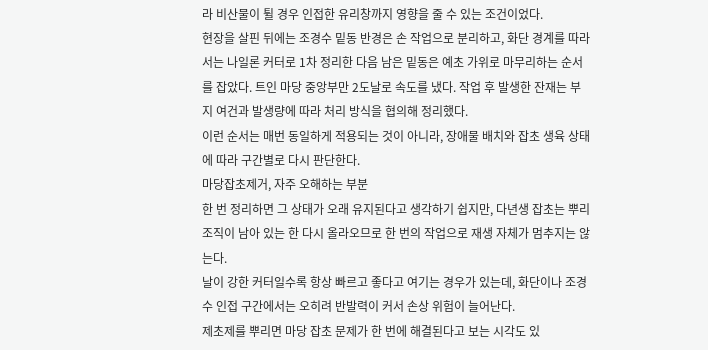라 비산물이 튈 경우 인접한 유리창까지 영향을 줄 수 있는 조건이었다.
현장을 살핀 뒤에는 조경수 밑동 반경은 손 작업으로 분리하고, 화단 경계를 따라서는 나일론 커터로 1차 정리한 다음 남은 밑동은 예초 가위로 마무리하는 순서를 잡았다. 트인 마당 중앙부만 2도날로 속도를 냈다. 작업 후 발생한 잔재는 부지 여건과 발생량에 따라 처리 방식을 협의해 정리했다.
이런 순서는 매번 동일하게 적용되는 것이 아니라, 장애물 배치와 잡초 생육 상태에 따라 구간별로 다시 판단한다.
마당잡초제거, 자주 오해하는 부분
한 번 정리하면 그 상태가 오래 유지된다고 생각하기 쉽지만, 다년생 잡초는 뿌리 조직이 남아 있는 한 다시 올라오므로 한 번의 작업으로 재생 자체가 멈추지는 않는다.
날이 강한 커터일수록 항상 빠르고 좋다고 여기는 경우가 있는데, 화단이나 조경수 인접 구간에서는 오히려 반발력이 커서 손상 위험이 늘어난다.
제초제를 뿌리면 마당 잡초 문제가 한 번에 해결된다고 보는 시각도 있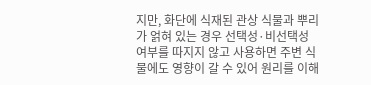지만, 화단에 식재된 관상 식물과 뿌리가 얽혀 있는 경우 선택성·비선택성 여부를 따지지 않고 사용하면 주변 식물에도 영향이 갈 수 있어 원리를 이해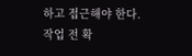하고 접근해야 한다.
작업 전 확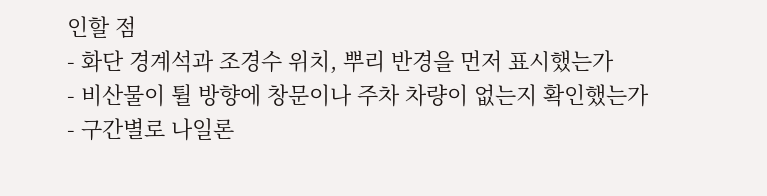인할 점
- 화단 경계석과 조경수 위치, 뿌리 반경을 먼저 표시했는가
- 비산물이 튈 방향에 창문이나 주차 차량이 없는지 확인했는가
- 구간별로 나일론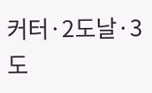커터·2도날·3도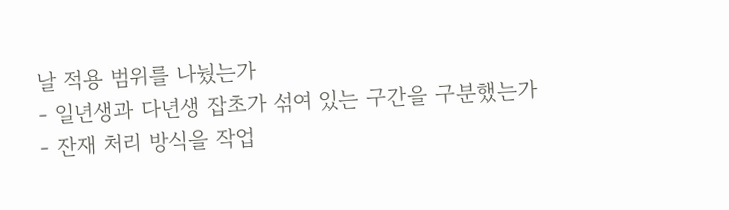날 적용 범위를 나눴는가
- 일년생과 다년생 잡초가 섞여 있는 구간을 구분했는가
- 잔재 처리 방식을 작업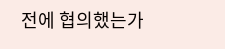전에 협의했는가